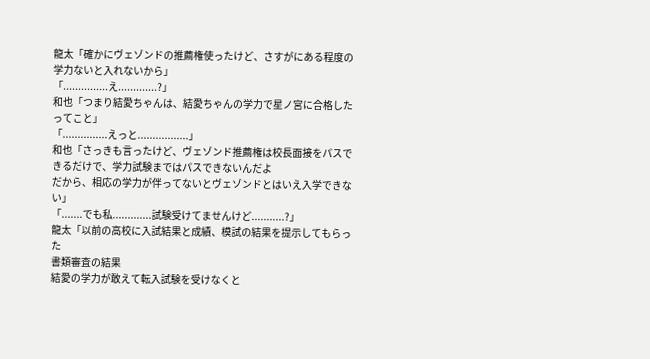龍太「確かにヴェゾンドの推薦権使ったけど、さすがにある程度の学力ないと入れないから」
「...............え.............?」
和也「つまり結愛ちゃんは、結愛ちゃんの学力で星ノ宮に合格したってこと」
「...............えっと.................」
和也「さっきも言ったけど、ヴェゾンド推薦権は校長面接をパスできるだけで、学力試験まではパスできないんだよ
だから、相応の学力が伴ってないとヴェゾンドとはいえ入学できない」
「.......でも私.............試験受けてませんけど...........?」
龍太「以前の高校に入試結果と成績、模試の結果を提示してもらった
書類審査の結果
結愛の学力が敢えて転入試験を受けなくと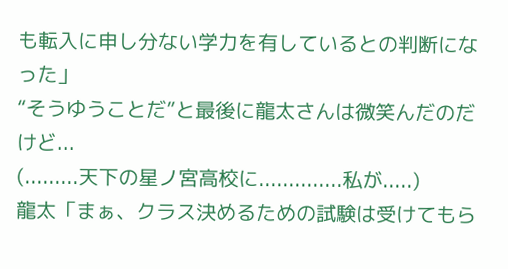も転入に申し分ない学力を有しているとの判断になった」
“そうゆうことだ”と最後に龍太さんは微笑んだのだけど...
(.........天下の星ノ宮高校に..............私が.....)
龍太「まぁ、クラス決めるための試験は受けてもら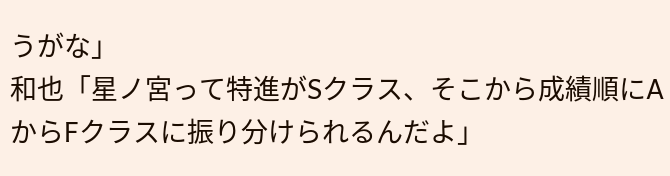うがな」
和也「星ノ宮って特進がSクラス、そこから成績順にAからFクラスに振り分けられるんだよ」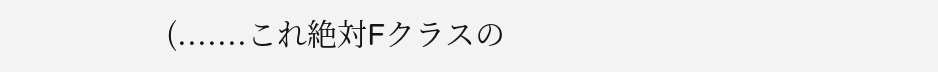(.......これ絶対Fクラスの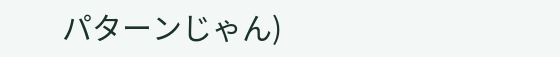パターンじゃん)